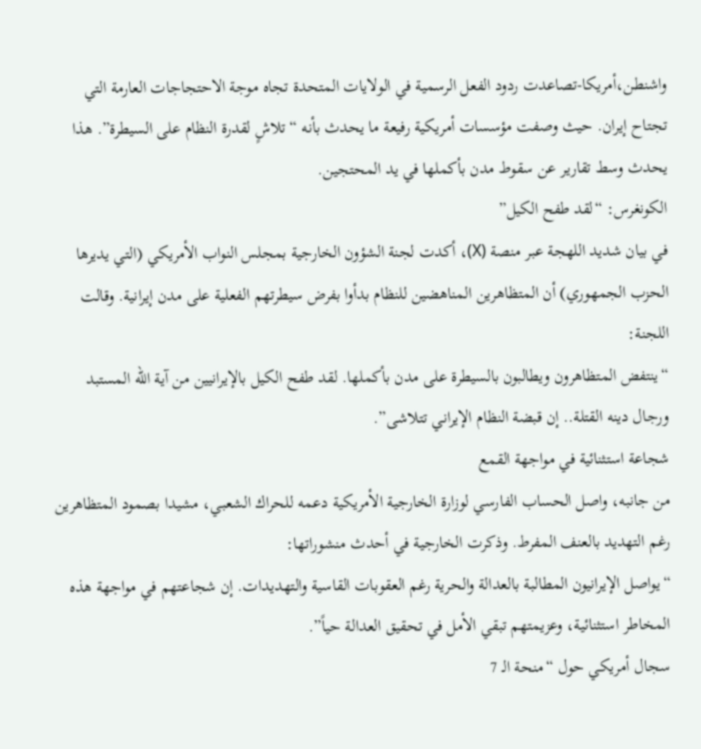واشنطن،أمريكا-تصاعدت ردود الفعل الرسمية في الولايات المتحدة تجاه موجة الاحتجاجات العارمة التي تجتاح إيران. حيث وصفت مؤسسات أمريكية رفيعة ما يحدث بأنه “تلاشٍ لقدرة النظام على السيطرة”. هذا يحدث وسط تقارير عن سقوط مدن بأكملها في يد المحتجين.
الكونغرس: “لقد طفح الكيل”
في بيان شديد اللهجة عبر منصة (X)، أكدت لجنة الشؤون الخارجية بمجلس النواب الأمريكي (التي يديرها الحزب الجمهوري) أن المتظاهرين المناهضين للنظام بدأوا بفرض سيطرتهم الفعلية على مدن إيرانية. وقالت اللجنة:
“ينتفض المتظاهرون ويطالبون بالسيطرة على مدن بأكملها. لقد طفح الكيل بالإيرانيين من آية الله المستبد ورجال دينه القتلة.. إن قبضة النظام الإيراني تتلاشى”.
شجاعة استثنائية في مواجهة القمع
من جانبه، واصل الحساب الفارسي لوزارة الخارجية الأمريكية دعمه للحراك الشعبي، مشيدا بصمود المتظاهرين رغم التهديد بالعنف المفرط. وذكرت الخارجية في أحدث منشوراتها:
“يواصل الإيرانيون المطالبة بالعدالة والحرية رغم العقوبات القاسية والتهديدات. إن شجاعتهم في مواجهة هذه المخاطر استثنائية، وعزيمتهم تبقي الأمل في تحقيق العدالة حياً”.
سجال أمريكي حول “منحة الـ 7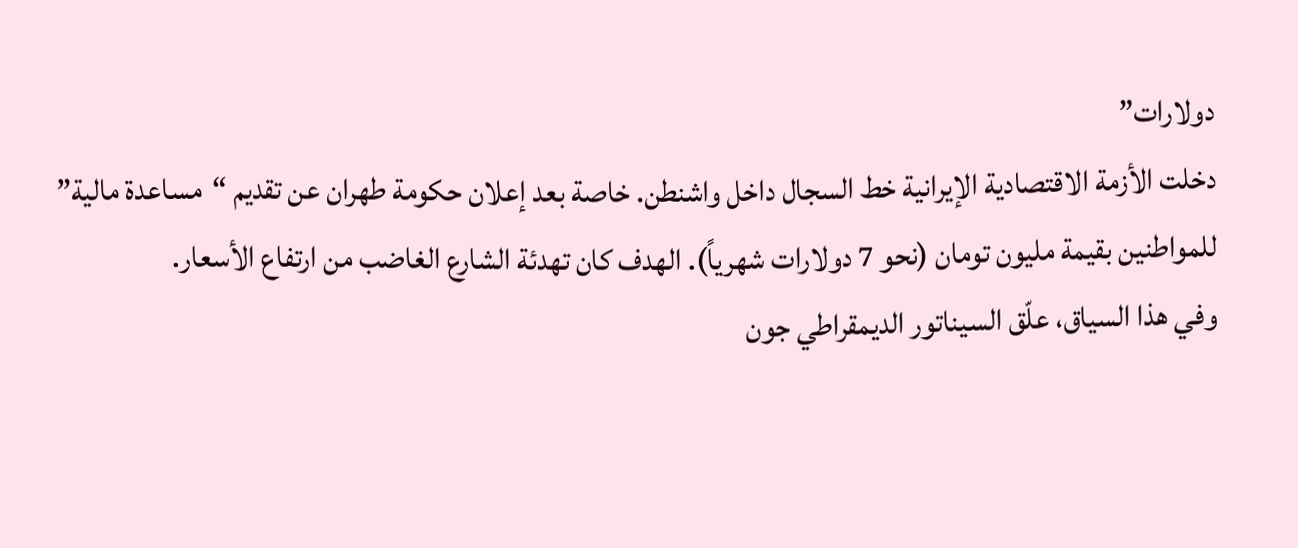دولارات”
دخلت الأزمة الاقتصادية الإيرانية خط السجال داخل واشنطن. خاصة بعد إعلان حكومة طهران عن تقديم “مساعدة مالية” للمواطنين بقيمة مليون تومان (نحو 7 دولارات شهرياً). الهدف كان تهدئة الشارع الغاضب من ارتفاع الأسعار.
وفي هذا السياق، علّق السيناتور الديمقراطي جون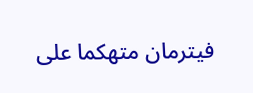فيترمان متهكما على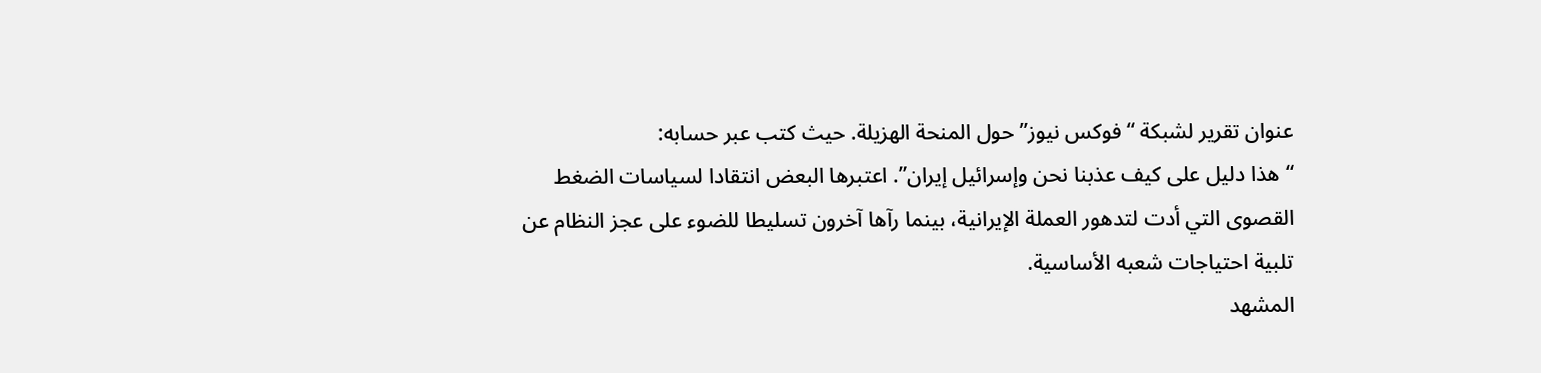عنوان تقرير لشبكة “فوكس نيوز” حول المنحة الهزيلة. حيث كتب عبر حسابه:
“هذا دليل على كيف عذبنا نحن وإسرائيل إيران”. اعتبرها البعض انتقادا لسياسات الضغط القصوى التي أدت لتدهور العملة الإيرانية، بينما رآها آخرون تسليطا للضوء على عجز النظام عن تلبية احتياجات شعبه الأساسية.
المشهد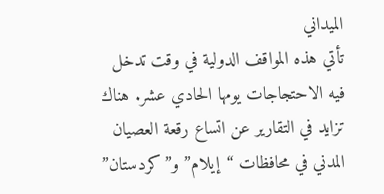الميداني
تأتي هذه المواقف الدولية في وقت تدخل فيه الاحتجاجات يومها الحادي عشر. هناك تزايد في التقارير عن اتساع رقعة العصيان المدني في محافظات “إيلام” و”كردستان”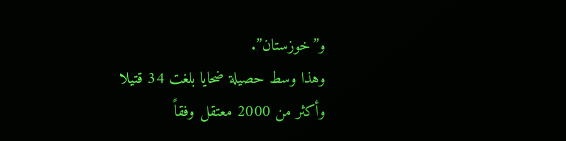و”خوزستان”.
وهذا وسط حصيلة ضحايا بلغت 34 قتيلا وأكثر من 2000 معتقل وفقاً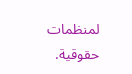لمنظمات حقوقية.